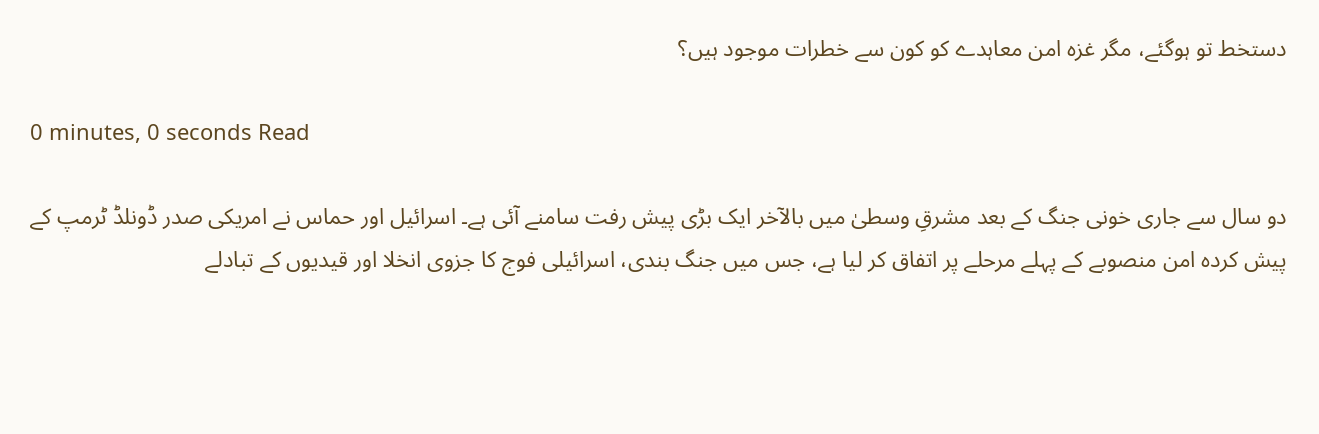دستخط تو ہوگئے، مگر غزہ امن معاہدے کو کون سے خطرات موجود ہیں؟

0 minutes, 0 seconds Read

دو سال سے جاری خونی جنگ کے بعد مشرقِ وسطیٰ میں بالآخر ایک بڑی پیش رفت سامنے آئی ہے۔ اسرائیل اور حماس نے امریکی صدر ڈونلڈ ٹرمپ کے پیش کردہ امن منصوبے کے پہلے مرحلے پر اتفاق کر لیا ہے، جس میں جنگ بندی، اسرائیلی فوج کا جزوی انخلا اور قیدیوں کے تبادلے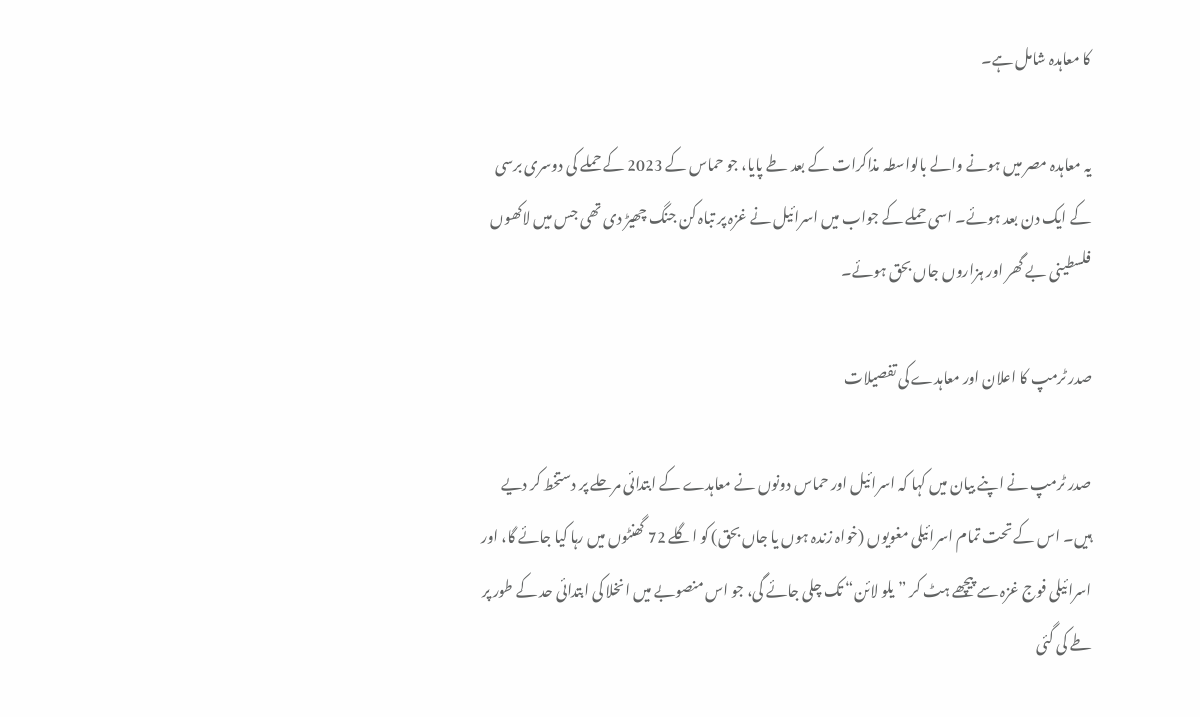کا معاہدہ شامل ہے۔

یہ معاہدہ مصر میں ہونے والے بالواسطہ مذاکرات کے بعد طے پایا، جو حماس کے 2023 کے حملے کی دوسری برسی کے ایک دن بعد ہوئے۔ اسی حملے کے جواب میں اسرائیل نے غزہ پر تباہ کن جنگ چھیڑ دی تھی جس میں لاکھوں فلسطینی بے گھر اور ہزاروں جاں بحق ہوئے۔

صدر ٹرمپ کا اعلان اور معاہدے کی تفصیلات

صدر ٹرمپ نے اپنے بیان میں کہا کہ اسرائیل اور حماس دونوں نے معاہدے کے ابتدائی مرحلے پر دستخط کر دیے ہیں۔ اس کے تحت تمام اسرائیلی مغویوں (خواہ زندہ ہوں یا جاں بحق) کو اگلے 72 گھنٹوں میں رہا کیا جائے گا، اور اسرائیلی فوج غزہ سے پیچھے ہٹ کر ”یلو لائن“ تک چلی جائے گی، جو اس منصوبے میں انخلا کی ابتدائی حد کے طور پر طے کی گئی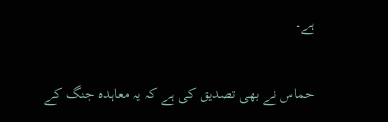ہے۔

حماس نے بھی تصدیق کی ہے کہ یہ معاہدہ جنگ کے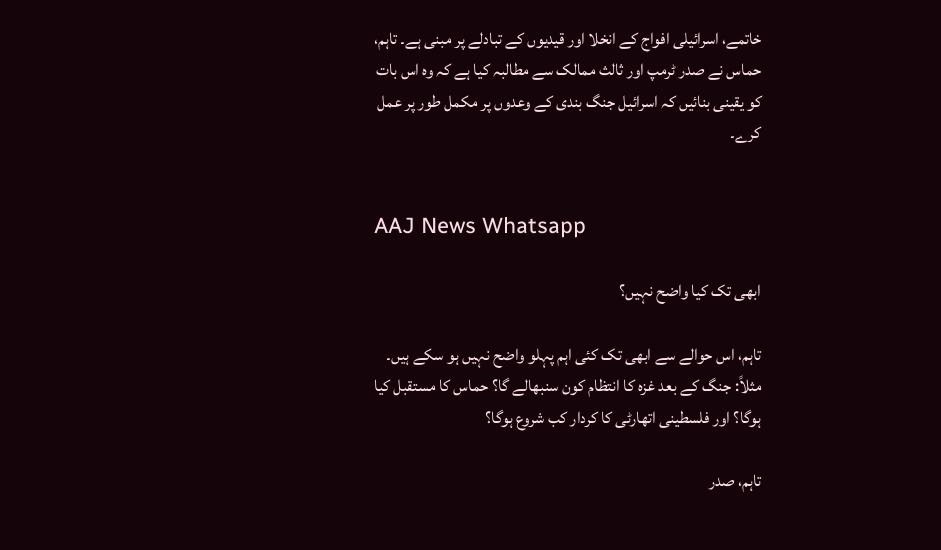خاتمے، اسرائیلی افواج کے انخلا اور قیدیوں کے تبادلے پر مبنی ہے۔ تاہم، حماس نے صدر ٹرمپ اور ثالث ممالک سے مطالبہ کیا ہے کہ وہ اس بات کو یقینی بنائیں کہ اسرائیل جنگ بندی کے وعدوں پر مکمل طور پر عمل کرے۔


AAJ News Whatsapp

ابھی تک کیا واضح نہیں؟

تاہم، اس حوالے سے ابھی تک کئی اہم پہلو واضح نہیں ہو سکے ہیں۔ مثلاً: جنگ کے بعد غزہ کا انتظام کون سنبھالے گا؟ حماس کا مستقبل کیا ہوگا؟ اور فلسطینی اتھارٹی کا کردار کب شروع ہوگا؟

تاہم، صدر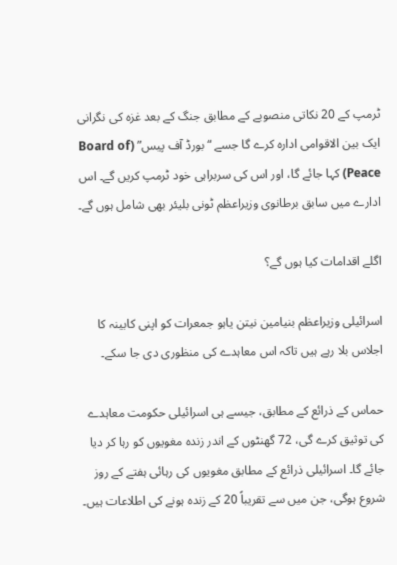ٹرمپ کے 20 نکاتی منصوبے کے مطابق جنگ کے بعد غزہ کی نگرانی ایک بین الاقوامی ادارہ کرے گا جسے “بورڈ آف پیس” (Board of Peace) کہا جائے گا، اور اس کی سربراہی خود ٹرمپ کریں گے۔ اس ادارے میں سابق برطانوی وزیراعظم ٹونی بلیئر بھی شامل ہوں گے۔

اگلے اقدامات کیا ہوں گے؟

اسرائیلی وزیراعظم بنیامین نیتن یاہو جمعرات کو اپنی کابینہ کا اجلاس بلا رہے ہیں تاکہ اس معاہدے کی منظوری دی جا سکے۔

حماس کے ذرائع کے مطابق، جیسے ہی اسرائیلی حکومت معاہدے کی توثیق کرے گی، 72 گھنٹوں کے اندر زندہ مغویوں کو رہا کر دیا جائے گا۔ اسرائیلی ذرائع کے مطابق مغویوں کی رہائی ہفتے کے روز شروع ہوگی، جن میں سے تقریباً 20 کے زندہ ہونے کی اطلاعات ہیں۔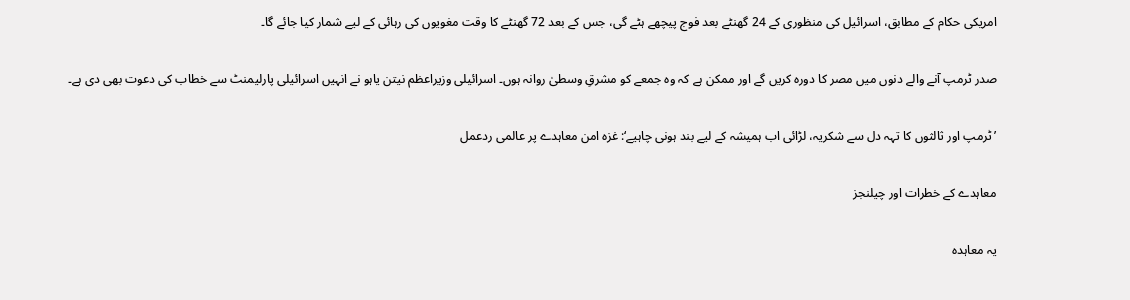امریکی حکام کے مطابق، اسرائیل کی منظوری کے 24 گھنٹے بعد فوج پیچھے ہٹے گی، جس کے بعد 72 گھنٹے کا وقت مغویوں کی رہائی کے لیے شمار کیا جائے گا۔

صدر ٹرمپ آنے والے دنوں میں مصر کا دورہ کریں گے اور ممکن ہے کہ وہ جمعے کو مشرقِ وسطیٰ روانہ ہوں۔ اسرائیلی وزیراعظم نیتن یاہو نے انہیں اسرائیلی پارلیمنٹ سے خطاب کی دعوت بھی دی ہے۔

’ٹرمپ اور ثالثوں کا تہہ دل سے شکریہ، لڑائی اب ہمیشہ کے لیے بند ہونی چاہیے‘: غزہ امن معاہدے پر عالمی ردعمل

معاہدے کے خطرات اور چیلنجز

یہ معاہدہ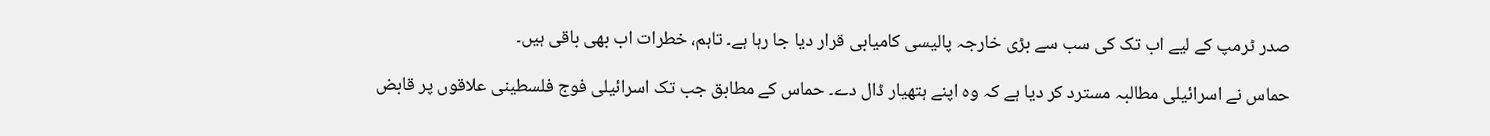صدر ٹرمپ کے لیے اب تک کی سب سے بڑی خارجہ پالیسی کامیابی قرار دیا جا رہا ہے۔ تاہم، خطرات اب بھی باقی ہیں۔

حماس نے اسرائیلی مطالبہ مسترد کر دیا ہے کہ وہ اپنے ہتھیار ڈال دے۔ حماس کے مطابق جب تک اسرائیلی فوج فلسطینی علاقوں پر قابض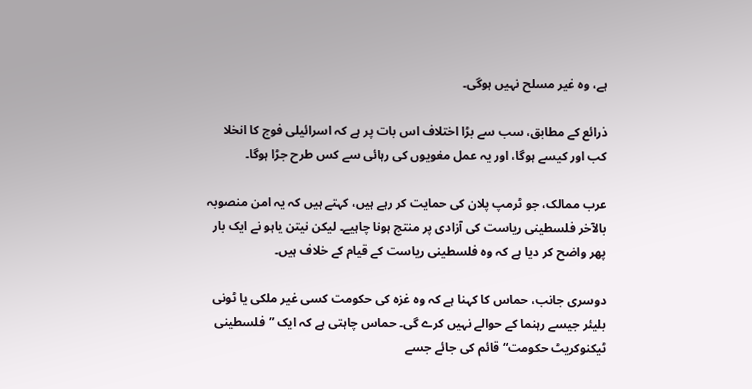ہے، وہ غیر مسلح نہیں ہوگی۔

ذرائع کے مطابق، سب سے بڑا اختلاف اس بات پر ہے کہ اسرائیلی فوج کا انخلا کب اور کیسے ہوگا، اور یہ عمل مغویوں کی رہائی سے کس طرح جڑا ہوگا۔

عرب ممالک، جو ٹرمپ پلان کی حمایت کر رہے ہیں، کہتے ہیں کہ یہ امن منصوبہ بالآخر فلسطینی ریاست کی آزادی پر منتج ہونا چاہیے۔ لیکن نیتن یاہو نے ایک بار پھر واضح کر دیا ہے کہ وہ فلسطینی ریاست کے قیام کے خلاف ہیں۔

دوسری جانب، حماس کا کہنا ہے کہ وہ غزہ کی حکومت کسی غیر ملکی یا ٹونی بلیئر جیسے رہنما کے حوالے نہیں کرے گی۔ حماس چاہتی ہے کہ ایک ”فلسطینی ٹیکنوکریٹ حکومت“ قائم کی جائے جسے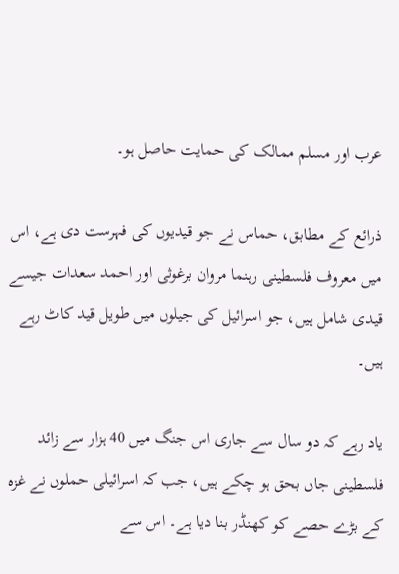عرب اور مسلم ممالک کی حمایت حاصل ہو۔

ذرائع کے مطابق، حماس نے جو قیدیوں کی فہرست دی ہے، اس میں معروف فلسطینی رہنما مروان برغوثی اور احمد سعدات جیسے قیدی شامل ہیں، جو اسرائیل کی جیلوں میں طویل قید کاٹ رہے ہیں۔

یاد رہے کہ دو سال سے جاری اس جنگ میں 40 ہزار سے زائد فلسطینی جاں بحق ہو چکے ہیں، جب کہ اسرائیلی حملوں نے غزہ کے بڑے حصے کو کھنڈر بنا دیا ہے۔ اس سے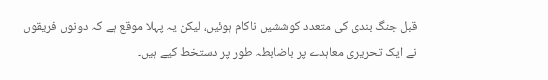قبل جنگ بندی کی متعدد کوششیں ناکام ہوئیں، لیکن یہ پہلا موقع ہے کہ دونوں فریقوں نے ایک تحریری معاہدے پر باضابطہ طور پر دستخط کیے ہیں۔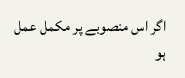اگر اس منصوبے پر مکمل عمل ہو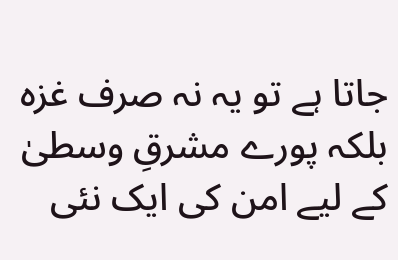جاتا ہے تو یہ نہ صرف غزہ بلکہ پورے مشرقِ وسطیٰ کے لیے امن کی ایک نئی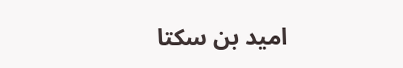امید بن سکتا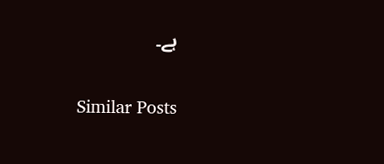ہے۔

Similar Posts